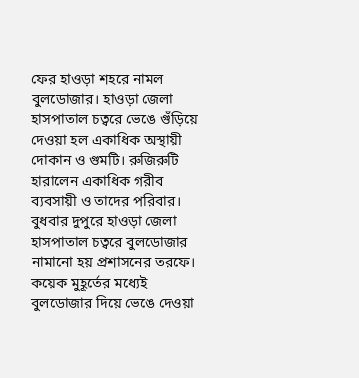ফের হাওড়া শহরে নামল বুলডোজার। হাওড়া জেলা হাসপাতাল চত্বরে ভেঙে গুঁড়িয়ে দেওয়া হল একাধিক অস্থায়ী দোকান ও গুমটি। রুজিরুটি হারালেন একাধিক গরীব ব্যবসায়ী ও তাদের পরিবার। বুধবার দুপুরে হাওড়া জেলা হাসপাতাল চত্বরে বুলডোজার নামানো হয় প্রশাসনের তরফে। কয়েক মুহূর্তের মধ্যেই বুলডোজার দিয়ে ভেঙে দেওয়া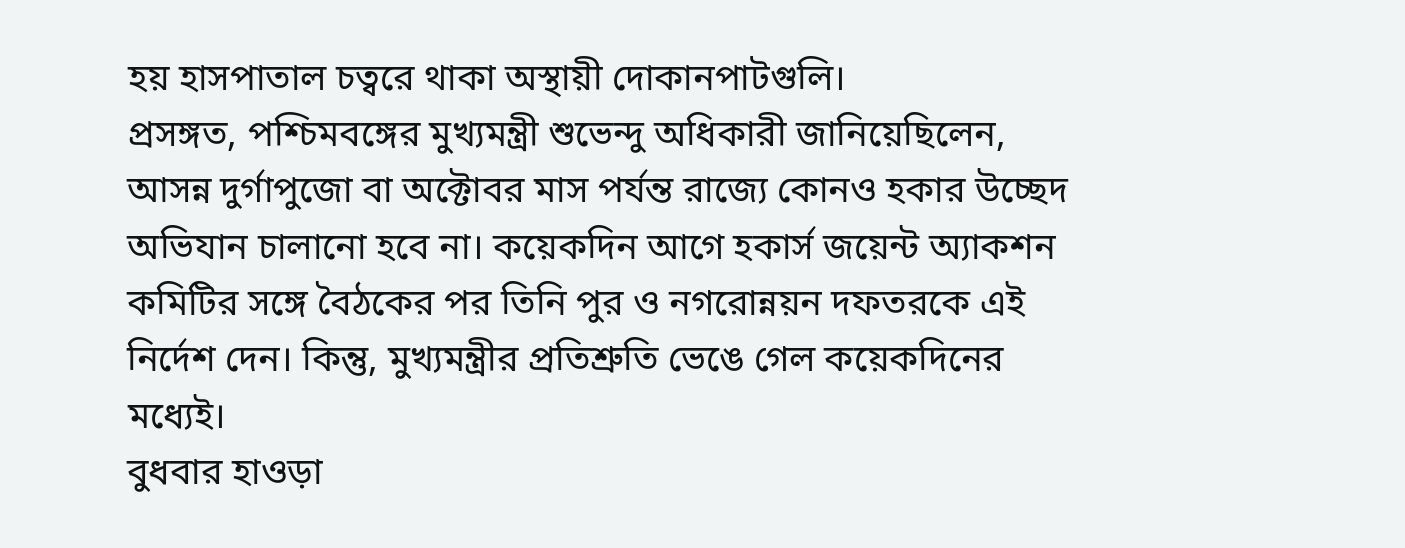হয় হাসপাতাল চত্বরে থাকা অস্থায়ী দোকানপাটগুলি।
প্রসঙ্গত, পশ্চিমবঙ্গের মুখ্যমন্ত্রী শুভেন্দু অধিকারী জানিয়েছিলেন, আসন্ন দুর্গাপুজো বা অক্টোবর মাস পর্যন্ত রাজ্যে কোনও হকার উচ্ছেদ অভিযান চালানো হবে না। কয়েকদিন আগে হকার্স জয়েন্ট অ্যাকশন কমিটির সঙ্গে বৈঠকের পর তিনি পুর ও নগরোন্নয়ন দফতরকে এই নির্দেশ দেন। কিন্তু, মুখ্যমন্ত্রীর প্রতিশ্রুতি ভেঙে গেল কয়েকদিনের মধ্যেই।
বুধবার হাওড়া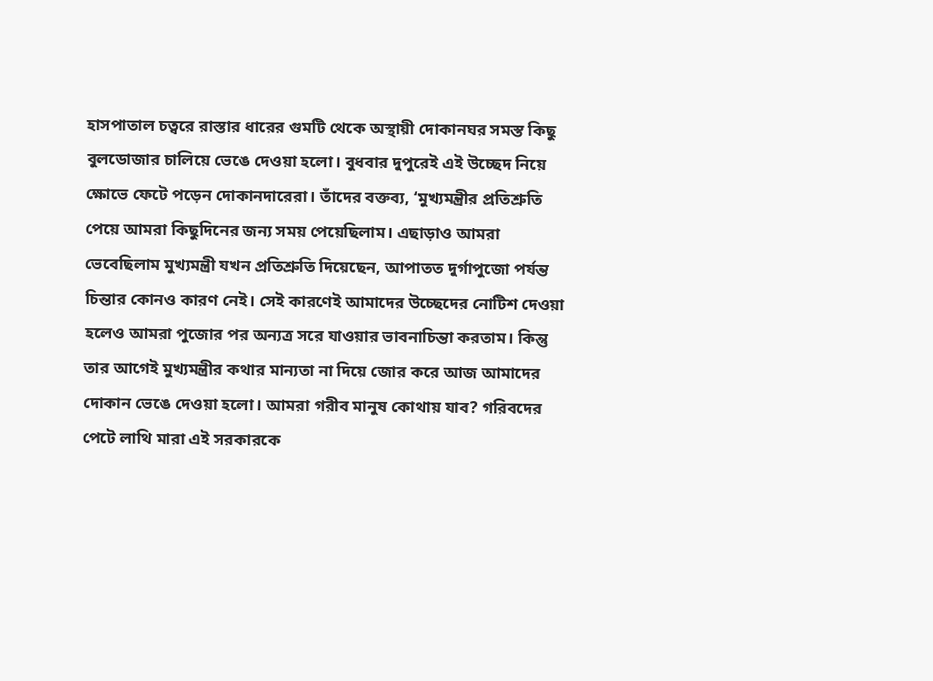হাসপাতাল চত্বরে রাস্তার ধারের গুমটি থেকে অস্থায়ী দোকানঘর সমস্ত কিছু বুলডোজার চালিয়ে ভেঙে দেওয়া হলো। বুধবার দুপুরেই এই উচ্ছেদ নিয়ে ক্ষোভে ফেটে পড়েন দোকানদারেরা। তাঁদের বক্তব্য, ‘মুখ্যমন্ত্রীর প্রতিশ্রুতি পেয়ে আমরা কিছুদিনের জন্য সময় পেয়েছিলাম। এছাড়াও আমরা ভেবেছিলাম মুখ্যমন্ত্রী যখন প্রতিশ্রুতি দিয়েছেন, আপাতত দুর্গাপুজো পর্যন্ত চিন্তার কোনও কারণ নেই। সেই কারণেই আমাদের উচ্ছেদের নোটিশ দেওয়া হলেও আমরা পুজোর পর অন্যত্র সরে যাওয়ার ভাবনাচিন্তা করতাম। কিন্তু তার আগেই মুখ্যমন্ত্রীর কথার মান্যতা না দিয়ে জোর করে আজ আমাদের দোকান ভেঙে দেওয়া হলো। আমরা গরীব মানুষ কোথায় যাব? গরিবদের পেটে লাথি মারা এই সরকারকে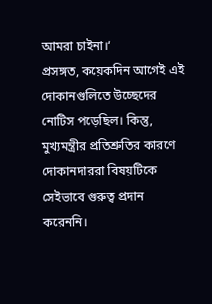আমরা চাইনা।‘
প্রসঙ্গত, কয়েকদিন আগেই এই দোকানগুলিতে উচ্ছেদের নোটিস পড়েছিল। কিন্তু, মুখ্যমন্ত্রীর প্রতিশ্রুতির কারণে দোকানদাররা বিষয়টিকে সেইভাবে গুরুত্ব প্রদান করেননি।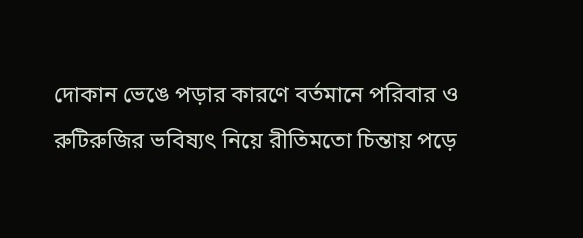দোকান ভেঙে পড়ার কারণে বর্তমানে পরিবার ও রুটিরুজির ভবিষ্যৎ নিয়ে রীতিমতো চিন্তায় পড়ে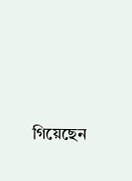গিয়েছেন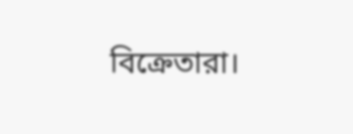বিক্রেতারা।